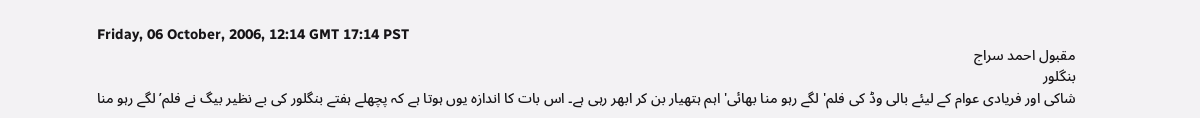Friday, 06 October, 2006, 12:14 GMT 17:14 PST
مقبول احمد سراج
بنگلور
شاکی اور فریادی عوام کے لیئے بالی وڈ کی فلم' لگے رہو منا بھائی' اہم ہتھیار بن کر ابھر رہی ہے۔ اس بات کا اندازہ یوں ہوتا ہے کہ پچھلے ہفتے بنگلور کی بے نظیر بیگ نے فلم’لگے رہو منا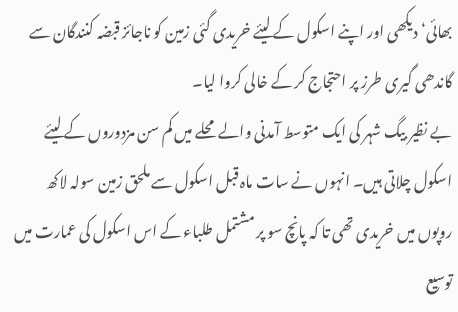بھائی‘ دیکھی اور اپنے اسکول کے لیئے خریدی گئی زمین کو ناجائز قبضہ کنندگان سے گاندھی گیری طرز پر احتجاج کر کے خالی کروا لیا۔
بے نظیر بیگ شہر کی ایک متوسط آمدنی والے محلے میں کم سن مزدوروں کے لیئے اسکول چلاتی ہیں۔ انہوں نے سات ماہ قبل اسکول سے ملحق زمین سولہ لاکھ روپوں میں خریدی تھی تا کہ پانچ سو پر مشتمل طلباء کے اس اسکول کی عمارت میں توسیع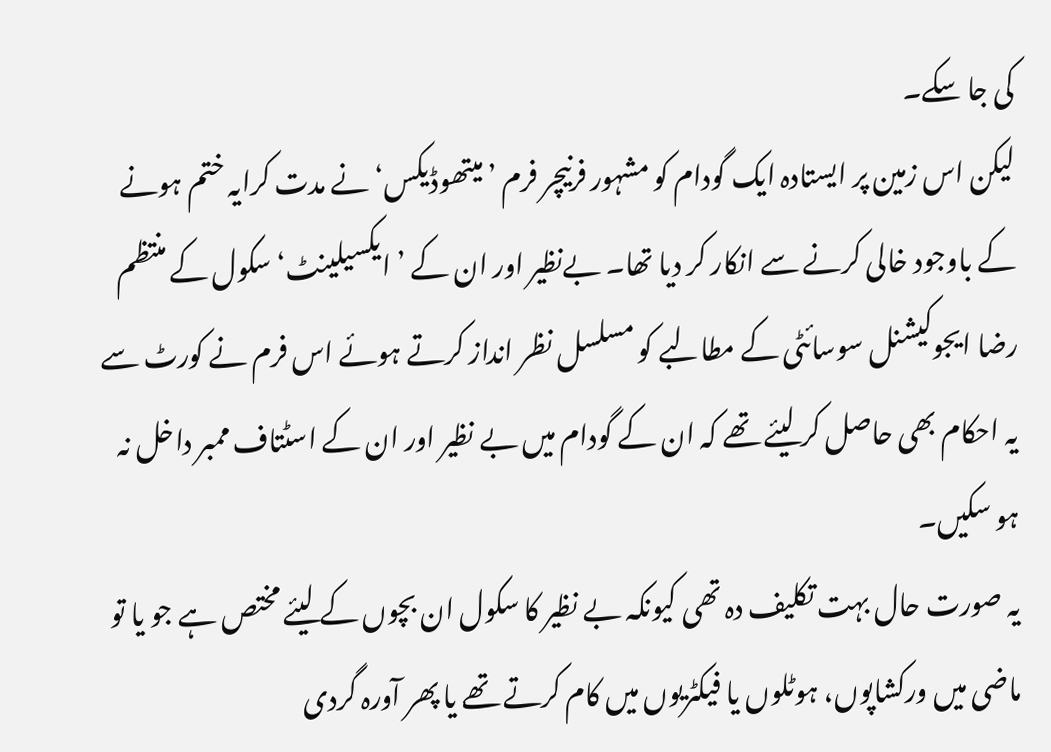کی جا سکے۔
لیکن اس زمین پر ایستادہ ایک گودام کو مشہور فرنیچر فرم ’میتھوڈیکس‘ نے مدت کرایہ ختم ہونے کے باوجود خالی کرنے سے انکار کر دیا تھا۔ بےنظیر اور ان کے ’ ایکسیلینٹ‘ سکول کے منتظم رضا ایجوکیشنل سوسائٹی کے مطالبے کو مسلسل نظر انداز کرتے ہوئے اس فرم نے کورٹ سے یہ احکام بھی حاصل کر لیئے تھے کہ ان کے گودام میں بے نظیر اور ان کے اسٹتاف ممبر داخل نہ ہو سکیں۔
یہ صورت حال بہت تکلیف دہ تھی کیونکہ بے نظیر کا سکول ان بچوں کے لیئے مختص ہے جو یا تو ماضی میں ورکشاپوں، ہوٹلوں یا فیکٹریوں میں کام کرتے تھے یا پھر آورہ گردی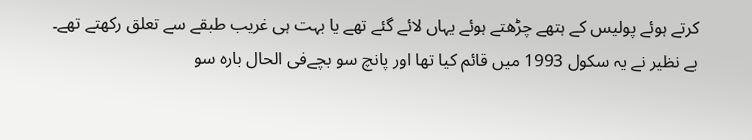کرتے ہوئے پولیس کے ہتھے چڑھتے ہوئے یہاں لائے گئے تھے یا بہت ہی غریب طبقے سے تعلق رکھتے تھے۔
بے نظیر نے یہ سکول 1993 میں قائم کیا تھا اور پانچ سو بچےفی الحال بارہ سو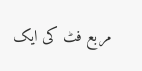مربع فٹ کی ایک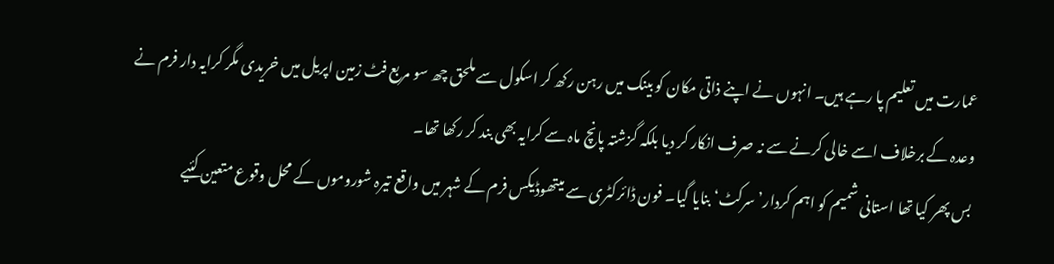عمارت میں تعلیم پا رہے ہیں۔ انہوں نے اپنے ذاتی مکان کو بینک میں رہن رکھ کر اسکول سے ملحق چھ سو مربع فٹ زمین اپریل میں خریدی مگر کرایہ دار فرم نے وعدہ کے برخلاف اسے خالی کرنے سے نہ صرف انکار کر دیا بلکہ گزشتہ پانچ ماہ سے کرایہ بھی بند کر رکھا تھا۔
بس پھر کیا تھا استانی شمیم کو اہم کردار’ سرکٹ‘ بنایا گیا۔ فون ڈائرکٹری سے میتھوڈیکس فرم کے شہر میں واقع تیرہ شوروموں کے محل وقوع متعین کئیے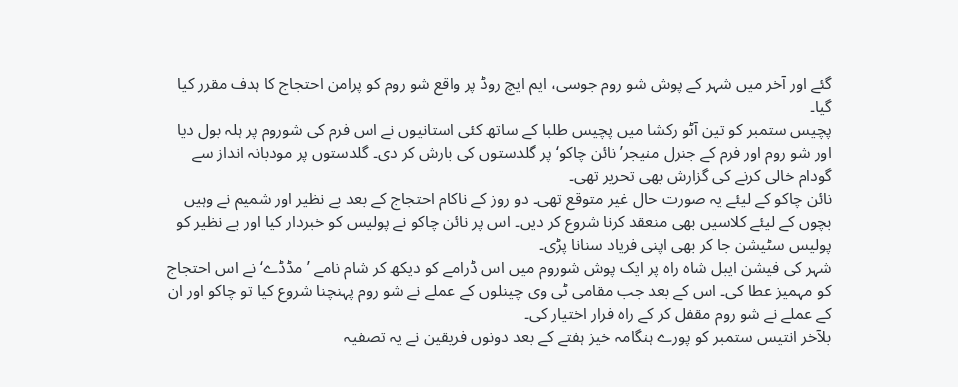گئے اور آخر میں شہر کے پوش شو روم جوسی، ایم ایچ روڈ پر واقع شو روم کو پرامن احتجاج کا ہدف مقرر کیا گیا۔
پچیس ستمبر کو تین آٹو رکشا میں پچیس طلبا کے ساتھ کئی استانیوں نے اس فرم کی شوروم پر ہلہ بول دیا اور شو روم اور فرم کے جنرل منیجر’ نائن چاکو‘ پر گلدستوں کی بارش کر دی۔ گلدستوں پر مودبانہ انداز سے گودام خالی کرنے کی گزارش بھی تحریر تھی۔
نائن چاکو کے لیئے یہ صورت حال غیر متوقع تھی۔ دو روز کے ناکام احتجاج کے بعد بے نظیر اور شمیم نے وہیں بچوں کے لیئے کلاسیں بھی منعقد کرنا شروع کر دیں۔ اس پر نائن چاکو نے پولیس کو خبردار کیا اور بے نظیر کو پولیس سٹیشن جا کر بھی اپنی فریاد سنانا پڑی۔
شہر کی فیشن ایبل شاہ راہ پر ایک پوش شوروم میں اس ڈرامے کو دیکھ کر شام نامے ’مڈڈے‘ نے اس احتجاج کو مہمیز عطا کی۔ اس کے بعد جب مقامی ٹی وی چینلوں کے عملے نے شو روم پہنچنا شروع کیا تو چاکو اور ان کے عملے نے شو روم مقفل کر کے راہ فرار اختیار کی۔
بلآخر انتیس ستمبر کو پورے ہنگامہ خیز ہفتے کے بعد دونوں فریقین نے یہ تصفیہ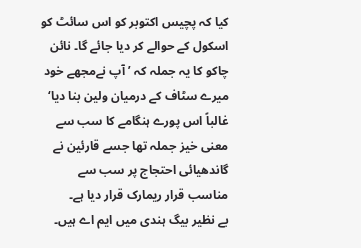کیا کہ پچیس اکتوبر کو اس سائٹ کو اسکول کے حوالے کر دیا جائے گا۔ نائن چاکو کا یہ جملہ کہ ’ آپ نےمجھے خود میرے سٹاف کے درمیان ولین بنا دیا‘ غالباً اس پورے ہنگامے کا سب سے معنی خیز جملہ تھا جسے قارئین نے گاندھیائی احتجاج پر سب سے مناسب قرار ریمارک قرار دیا ہے۔
بے نظیر بیگ ہندی میں ایم اے ہیں۔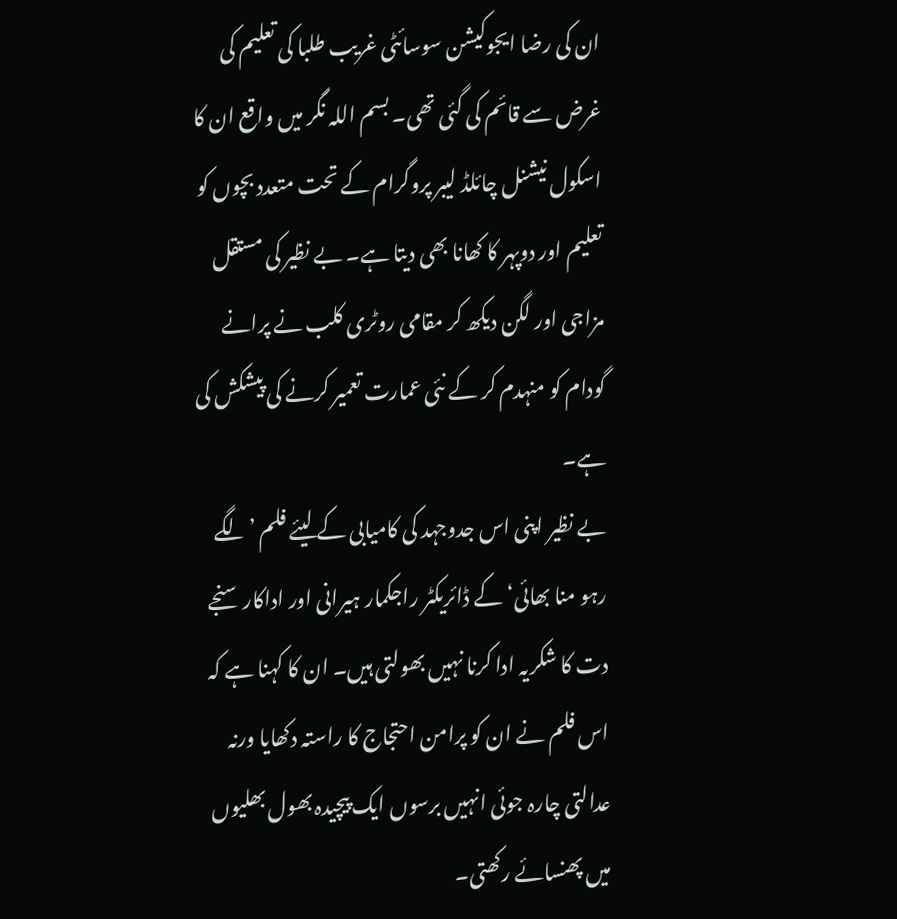ان کی رضا ایجوکیشن سوسائٹی غریب طلبا کی تعلیم کی غرض سے قائم کی گئی تھی۔ بسم اللہ نگر میں واقع ان کا اسکول نیشنل چائلڈ لیبر پروگرام کے تحت متعدد بچوں کو تعلیم اور دوپہر کا کھانا بھی دیتا ہے۔ بے نظیر کی مستقل مزاجی اور لگن دیکھ کر مقامی روٹری کلب نے پرانے گودام کو منہدم کر کے نئی عمارت تعمیر کرنے کی پیشکش کی ہے۔
بے نظیر اپنی اس جدوجہد کی کامیابی کے لیئے فلم ’لگے رہو منا بھائی‘ کے ڈائریکٹر راجکمار ہیرانی اور اداکار سنجے دت کا شکریہ ادا کرنا نہیں بھولتی ہیں۔ ان کا کہنا ہے کہ اس فلم نے ان کو پرامن احتجاج کا راستہ دکھایا ورنہ عدالتی چارہ جوئی انہیں برسوں ایک پیچیدہ بھول بھلیوں میں پھنسائے رکھتی۔